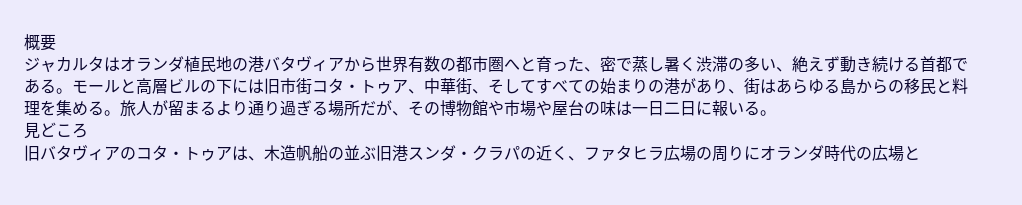概要
ジャカルタはオランダ植民地の港バタヴィアから世界有数の都市圏へと育った、密で蒸し暑く渋滞の多い、絶えず動き続ける首都である。モールと高層ビルの下には旧市街コタ・トゥア、中華街、そしてすべての始まりの港があり、街はあらゆる島からの移民と料理を集める。旅人が留まるより通り過ぎる場所だが、その博物館や市場や屋台の味は一日二日に報いる。
見どころ
旧バタヴィアのコタ・トゥアは、木造帆船の並ぶ旧港スンダ・クラパの近く、ファタヒラ広場の周りにオランダ時代の広場と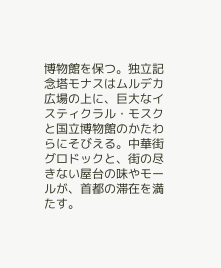博物館を保つ。独立記念塔モナスはムルデカ広場の上に、巨大なイスティクラル・モスクと国立博物館のかたわらにそびえる。中華街グロドックと、街の尽きない屋台の味やモールが、首都の滞在を満たす。